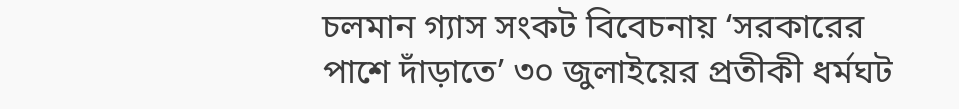চলমান গ্যাস সংকট বিবেচনায় ‘সরকারের পাশে দাঁড়াতে’ ৩০ জুলাইয়ের প্রতীকী ধর্মঘট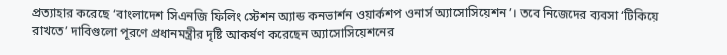প্রত্যাহার করেছে ‘বাংলাদেশ সিএনজি ফিলিং স্টেশন অ্যান্ড কনভার্শন ওয়ার্কশপ ওনার্স অ্যাসোসিয়েশন’। তবে নিজেদের ব্যবসা ‘টিকিয়ে রাখতে’ দাবিগুলো পূরণে প্রধানমন্ত্রীর দৃষ্টি আকর্ষণ করেছেন অ্যাসোসিয়েশনের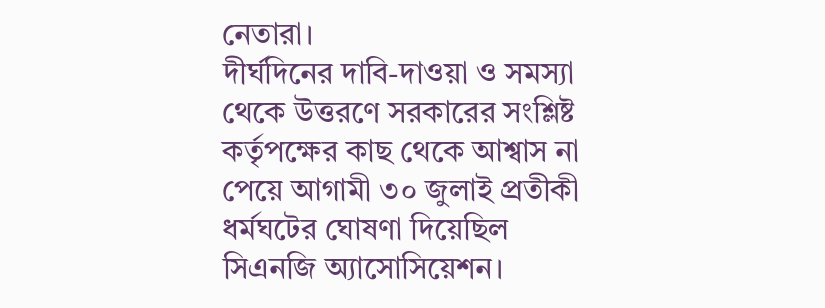নেতারা।
দীর্ঘদিনের দাবি-দাওয়া ও সমস্যা থেকে উত্তরণে সরকারের সংশ্লিষ্ট কর্তৃপক্ষের কাছ থেকে আশ্বাস না পেয়ে আগামী ৩০ জুলাই প্রতীকী ধর্মঘটের ঘোষণা দিয়েছিল সিএনজি অ্যাসোসিয়েশন।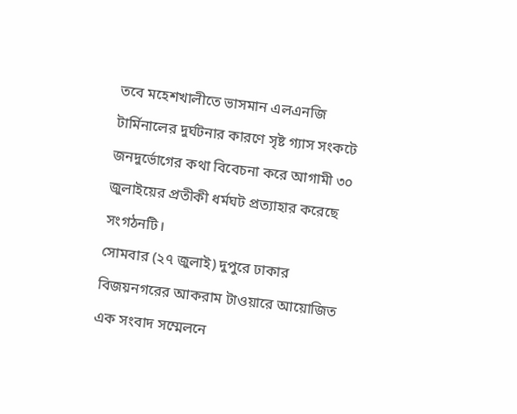তবে মহেশখালীতে ভাসমান এলএনজি টার্মিনালের দুর্ঘটনার কারণে সৃষ্ট গ্যাস সংকটে জনদুর্ভোগের কথা বিবেচনা করে আগামী ৩০ জুলাইয়ের প্রতীকী ধর্মঘট প্রত্যাহার করেছে সংগঠনটি।
সোমবার (২৭ জুলাই) দুপুরে ঢাকার বিজয়নগরের আকরাম টাওয়ারে আয়োজিত এক সংবাদ সম্মেলনে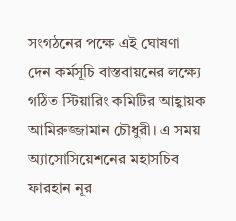সংগঠনের পক্ষে এই ঘোষণা দেন কর্মসূচি বাস্তবায়নের লক্ষ্যে গঠিত স্টিয়ারিং কমিটির আহ্বায়ক আমিরুজ্জামান চৌধুরী। এ সময় অ্যাসোসিয়েশনের মহাসচিব ফারহান নূর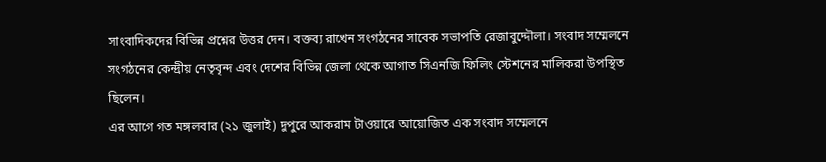সাংবাদিকদের বিভিন্ন প্রশ্নের উত্তর দেন। বক্তব্য রাখেন সংগঠনের সাবেক সভাপতি রেজাবুদ্দৌলা। সংবাদ সম্মেলনে সংগঠনের কেন্দ্রীয় নেতৃবৃন্দ এবং দেশের বিভিন্ন জেলা থেকে আগাত সিএনজি ফিলিং স্টেশনের মালিকরা উপস্থিত ছিলেন।
এর আগে গত মঙ্গলবার (২১ জুলাই) দুপুরে আকরাম টাওয়ারে আয়োজিত এক সংবাদ সম্মেলনে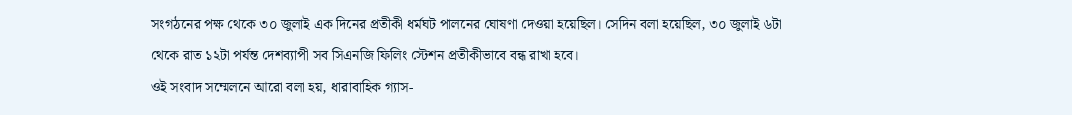সংগঠনের পক্ষ থেকে ৩০ জুলাই এক দিনের প্রতীকী ধর্মঘট পালনের ঘোষণা দেওয়া হয়েছিল। সেদিন বলা হয়েছিল, ৩০ জুলাই ৬টা থেকে রাত ১২টা পর্যন্ত দেশব্যাপী সব সিএনজি ফিলিং স্টেশন প্রতীকীভাবে বন্ধ রাখা হবে।
ওই সংবাদ সম্মেলনে আরো বলা হয়, ধারাবাহিক গ্যাস-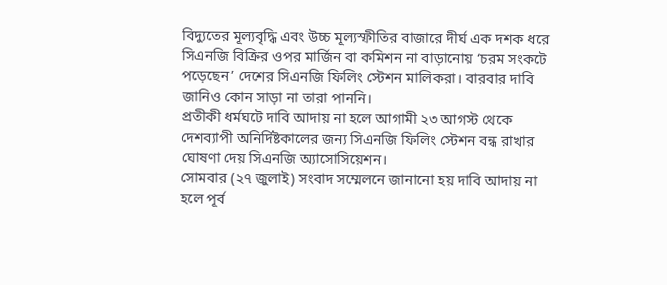বিদ্যুতের মূল্যবৃদ্ধি এবং উচ্চ মূল্যস্ফীতির বাজারে দীর্ঘ এক দশক ধরে সিএনজি বিক্রির ওপর মার্জিন বা কমিশন না বাড়ানোয় ‘চরম সংকটে পড়েছেন’ দেশের সিএনজি ফিলিং স্টেশন মালিকরা। বারবার দাবি জানিও কোন সাড়া না তারা পাননি।
প্রতীকী ধর্মঘটে দাবি আদায় না হলে আগামী ২৩ আগস্ট থেকে দেশব্যাপী অনির্দিষ্টকালের জন্য সিএনজি ফিলিং স্টেশন বন্ধ রাখার ঘোষণা দেয় সিএনজি অ্যাসোসিয়েশন।
সোমবার (২৭ জুলাই) সংবাদ সম্মেলনে জানানো হয় দাবি আদায় না হলে পূর্ব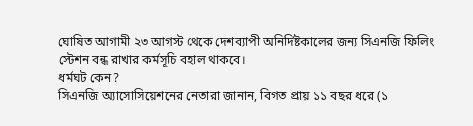ঘোষিত আগামী ২৩ আগস্ট থেকে দেশব্যাপী অনির্দিষ্টকালের জন্য সিএনজি ফিলিং স্টেশন বন্ধ রাখার কর্মসূচি বহাল থাকবে।
ধর্মঘট কেন?
সিএনজি অ্যাসোসিয়েশনের নেতারা জানান, বিগত প্রায় ১১ বছর ধরে (১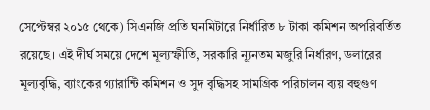সেপ্টেম্বর ২০১৫ থেকে) সিএনজি প্রতি ঘনমিটারে নির্ধারিত ৮ টাকা কমিশন অপরিবর্তিত রয়েছে। এই দীর্ঘ সময়ে দেশে মূল্যস্ফীতি, সরকারি ন্যূনতম মজুরি নির্ধারণ, ডলারের মূল্যবৃদ্ধি, ব্যাংকের গ্যারান্টি কমিশন ও সুদ বৃদ্ধিসহ সামগ্রিক পরিচালন ব্যয় বহুগুণ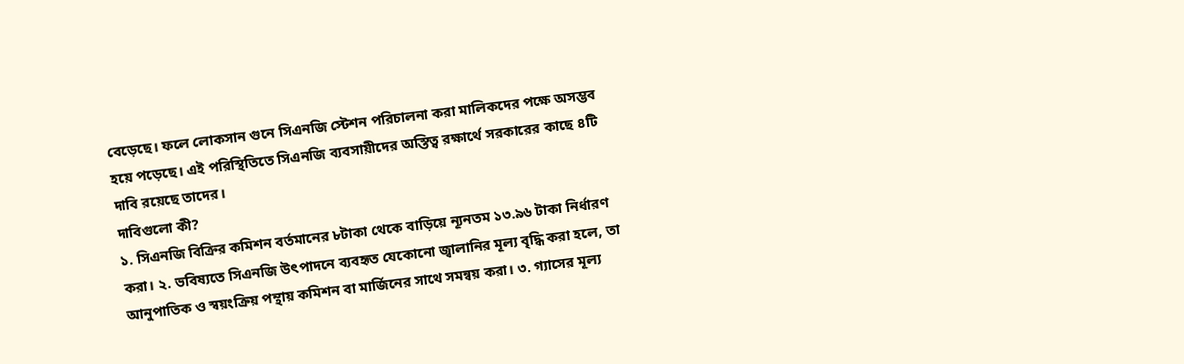বেড়েছে। ফলে লোকসান গুনে সিএনজি স্টেশন পরিচালনা করা মালিকদের পক্ষে অসম্ভব হয়ে পড়েছে। এই পরিস্থিতিতে সিএনজি ব্যবসায়ীদের অস্তিত্ব রক্ষার্থে সরকারের কাছে ৪টি দাবি রয়েছে তাদের।
দাবিগুলো কী?
১. সিএনজি বিক্রির কমিশন বর্তমানের ৮টাকা থেকে বাড়িয়ে ন্যূনতম ১৩.৯৬ টাকা নির্ধারণ করা। ২. ভবিষ্যতে সিএনজি উৎপাদনে ব্যবহৃত যেকোনো জ্বালানির মূল্য বৃদ্ধি করা হলে, তা আনুপাতিক ও স্বয়ংক্রিয় পন্থায় কমিশন বা মার্জিনের সাথে সমন্বয় করা। ৩. গ্যাসের মূল্য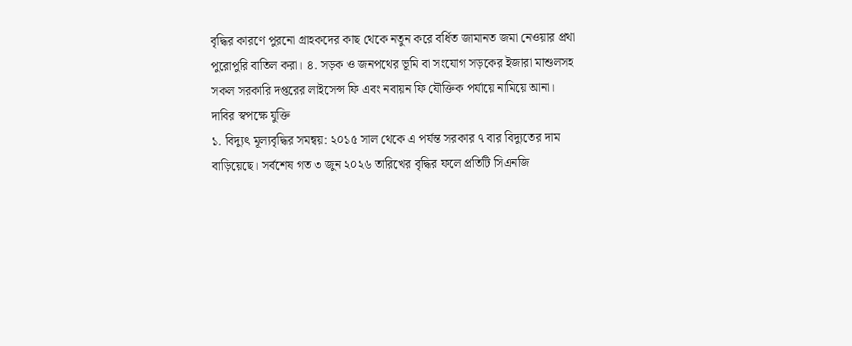বৃদ্ধির কারণে পুরনো গ্রাহকদের কাছ থেকে নতুন করে বর্ধিত জামানত জমা নেওয়ার প্রথা পুরোপুরি বাতিল করা। ৪. সড়ক ও জনপথের ভূমি বা সংযোগ সড়কের ইজারা মাশুলসহ সকল সরকারি দপ্তরের লাইসেন্স ফি এবং নবায়ন ফি যৌক্তিক পর্যায়ে নামিয়ে আনা।
দাবির স্বপক্ষে যুক্তি
১. বিদ্যুৎ মূল্যবৃদ্ধির সমন্বয়: ২০১৫ সাল থেকে এ পর্যন্ত সরকার ৭ বার বিদ্যুতের দাম বাড়িয়েছে। সর্বশেষ গত ৩ জুন ২০২৬ তারিখের বৃদ্ধির ফলে প্রতিটি সিএনজি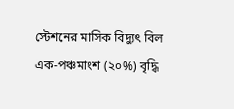স্টেশনের মাসিক বিদ্যুৎ বিল এক-পঞ্চমাংশ (২০%) বৃদ্ধি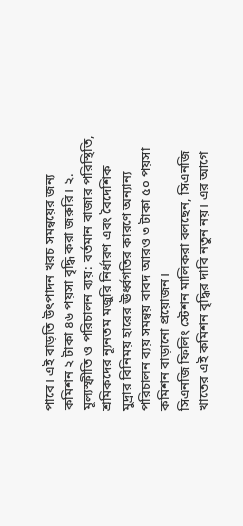পাবে। এই বাড়তি উৎপাদন খরচ সমন্বয়ের জন্য কমিশন ২ টাকা ৪৬ পয়সা বৃদ্ধি করা জরুরি। ২. মূল্যস্ফীতি ও পরিচালন ব্যয়: বর্তমান বাজার পরিস্থিতি, শ্রমিকদের ন্যূনতম মজুরি নির্ধারণ এবং বৈদেশিক মুদ্রার বিনিময় হারের ঊর্ধ্বগতির কারণে অন্যান্য পরিচালন ব্যয় সমন্বয় বাবদ আরও ৩ টাকা ৫০ পয়সা কমিশন বাড়ানো প্রয়োজন।
সিএনজি ফিলিং স্টেশন মালিকরা বলছেন, সিএনজি খাতের এই কমিশন বৃদ্ধির দাবি নতুন নয়। এর আগে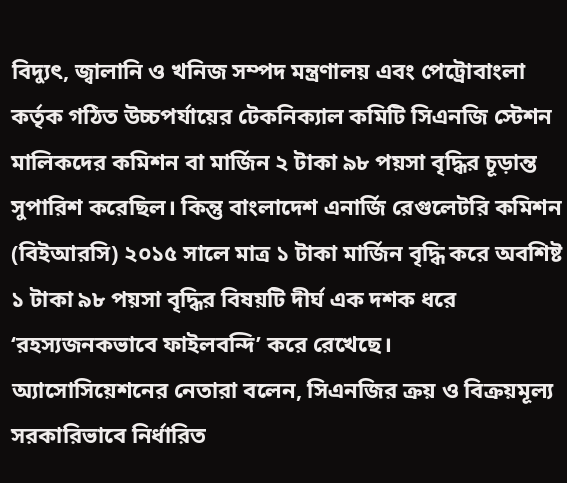বিদ্যুৎ, জ্বালানি ও খনিজ সম্পদ মন্ত্রণালয় এবং পেট্রোবাংলা কর্তৃক গঠিত উচ্চপর্যায়ের টেকনিক্যাল কমিটি সিএনজি স্টেশন মালিকদের কমিশন বা মার্জিন ২ টাকা ৯৮ পয়সা বৃদ্ধির চূড়ান্ত সুপারিশ করেছিল। কিন্তু বাংলাদেশ এনার্জি রেগুলেটরি কমিশন (বিইআরসি) ২০১৫ সালে মাত্র ১ টাকা মার্জিন বৃদ্ধি করে অবশিষ্ট ১ টাকা ৯৮ পয়সা বৃদ্ধির বিষয়টি দীর্ঘ এক দশক ধরে ‘রহস্যজনকভাবে ফাইলবন্দি’ করে রেখেছে।
অ্যাসোসিয়েশনের নেতারা বলেন, সিএনজির ক্রয় ও বিক্রয়মূল্য সরকারিভাবে নির্ধারিত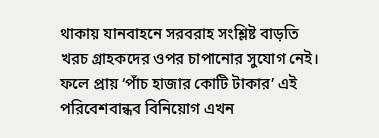থাকায় যানবাহনে সরবরাহ সংশ্লিষ্ট বাড়তি খরচ গ্রাহকদের ওপর চাপানোর সুযোগ নেই। ফলে প্রায় ‘পাঁচ হাজার কোটি টাকার’ এই পরিবেশবান্ধব বিনিয়োগ এখন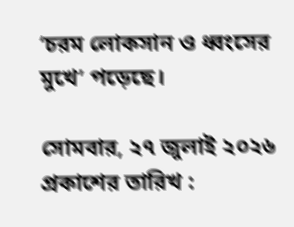‘চরম লোকসান ও ধ্বংসের মুখে’ পড়েছে।

সোমবার, ২৭ জুলাই ২০২৬
প্রকাশের তারিখ :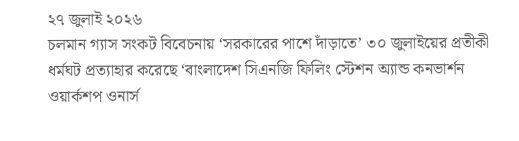২৭ জুলাই ২০২৬
চলমান গ্যাস সংকট বিবেচনায় ‘সরকারের পাশে দাঁড়াতে’ ৩০ জুলাইয়ের প্রতীকী ধর্মঘট প্রত্যাহার করেছে ‘বাংলাদেশ সিএনজি ফিলিং স্টেশন অ্যান্ড কনভার্শন ওয়ার্কশপ ওনার্স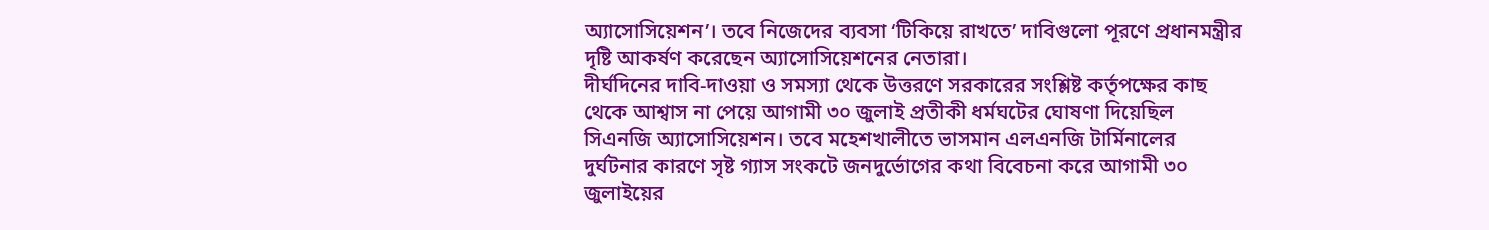অ্যাসোসিয়েশন’। তবে নিজেদের ব্যবসা ‘টিকিয়ে রাখতে’ দাবিগুলো পূরণে প্রধানমন্ত্রীর দৃষ্টি আকর্ষণ করেছেন অ্যাসোসিয়েশনের নেতারা।
দীর্ঘদিনের দাবি-দাওয়া ও সমস্যা থেকে উত্তরণে সরকারের সংশ্লিষ্ট কর্তৃপক্ষের কাছ থেকে আশ্বাস না পেয়ে আগামী ৩০ জুলাই প্রতীকী ধর্মঘটের ঘোষণা দিয়েছিল সিএনজি অ্যাসোসিয়েশন। তবে মহেশখালীতে ভাসমান এলএনজি টার্মিনালের দুর্ঘটনার কারণে সৃষ্ট গ্যাস সংকটে জনদুর্ভোগের কথা বিবেচনা করে আগামী ৩০ জুলাইয়ের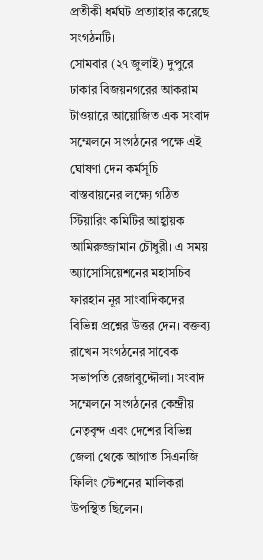প্রতীকী ধর্মঘট প্রত্যাহার করেছে সংগঠনটি।
সোমবার (২৭ জুলাই) দুপুরে ঢাকার বিজয়নগরের আকরাম টাওয়ারে আয়োজিত এক সংবাদ সম্মেলনে সংগঠনের পক্ষে এই ঘোষণা দেন কর্মসূচি বাস্তবায়নের লক্ষ্যে গঠিত স্টিয়ারিং কমিটির আহ্বায়ক আমিরুজ্জামান চৌধুরী। এ সময় অ্যাসোসিয়েশনের মহাসচিব ফারহান নূর সাংবাদিকদের বিভিন্ন প্রশ্নের উত্তর দেন। বক্তব্য রাখেন সংগঠনের সাবেক সভাপতি রেজাবুদ্দৌলা। সংবাদ সম্মেলনে সংগঠনের কেন্দ্রীয় নেতৃবৃন্দ এবং দেশের বিভিন্ন জেলা থেকে আগাত সিএনজি ফিলিং স্টেশনের মালিকরা উপস্থিত ছিলেন।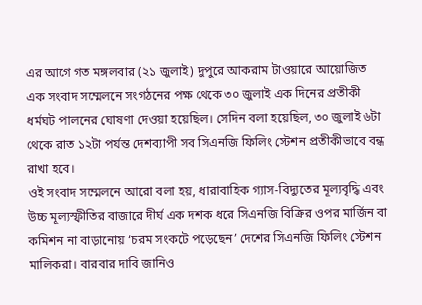এর আগে গত মঙ্গলবার (২১ জুলাই) দুপুরে আকরাম টাওয়ারে আয়োজিত এক সংবাদ সম্মেলনে সংগঠনের পক্ষ থেকে ৩০ জুলাই এক দিনের প্রতীকী ধর্মঘট পালনের ঘোষণা দেওয়া হয়েছিল। সেদিন বলা হয়েছিল, ৩০ জুলাই ৬টা থেকে রাত ১২টা পর্যন্ত দেশব্যাপী সব সিএনজি ফিলিং স্টেশন প্রতীকীভাবে বন্ধ রাখা হবে।
ওই সংবাদ সম্মেলনে আরো বলা হয়, ধারাবাহিক গ্যাস-বিদ্যুতের মূল্যবৃদ্ধি এবং উচ্চ মূল্যস্ফীতির বাজারে দীর্ঘ এক দশক ধরে সিএনজি বিক্রির ওপর মার্জিন বা কমিশন না বাড়ানোয় ‘চরম সংকটে পড়েছেন’ দেশের সিএনজি ফিলিং স্টেশন মালিকরা। বারবার দাবি জানিও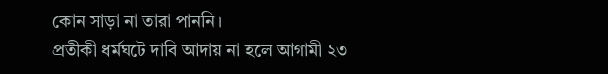কোন সাড়া না তারা পাননি।
প্রতীকী ধর্মঘটে দাবি আদায় না হলে আগামী ২৩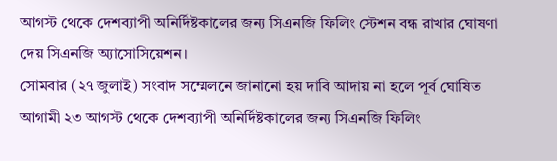আগস্ট থেকে দেশব্যাপী অনির্দিষ্টকালের জন্য সিএনজি ফিলিং স্টেশন বন্ধ রাখার ঘোষণা দেয় সিএনজি অ্যাসোসিয়েশন।
সোমবার (২৭ জুলাই) সংবাদ সম্মেলনে জানানো হয় দাবি আদায় না হলে পূর্ব ঘোষিত আগামী ২৩ আগস্ট থেকে দেশব্যাপী অনির্দিষ্টকালের জন্য সিএনজি ফিলিং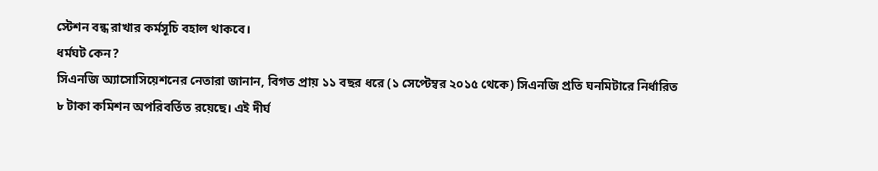স্টেশন বন্ধ রাখার কর্মসূচি বহাল থাকবে।
ধর্মঘট কেন?
সিএনজি অ্যাসোসিয়েশনের নেতারা জানান, বিগত প্রায় ১১ বছর ধরে (১ সেপ্টেম্বর ২০১৫ থেকে) সিএনজি প্রতি ঘনমিটারে নির্ধারিত ৮ টাকা কমিশন অপরিবর্তিত রয়েছে। এই দীর্ঘ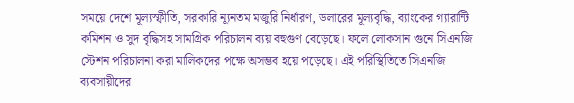সময়ে দেশে মূল্যস্ফীতি, সরকারি ন্যূনতম মজুরি নির্ধারণ, ডলারের মূল্যবৃদ্ধি, ব্যাংকের গ্যারান্টি কমিশন ও সুদ বৃদ্ধিসহ সামগ্রিক পরিচালন ব্যয় বহুগুণ বেড়েছে। ফলে লোকসান গুনে সিএনজি স্টেশন পরিচালনা করা মালিকদের পক্ষে অসম্ভব হয়ে পড়েছে। এই পরিস্থিতিতে সিএনজি ব্যবসায়ীদের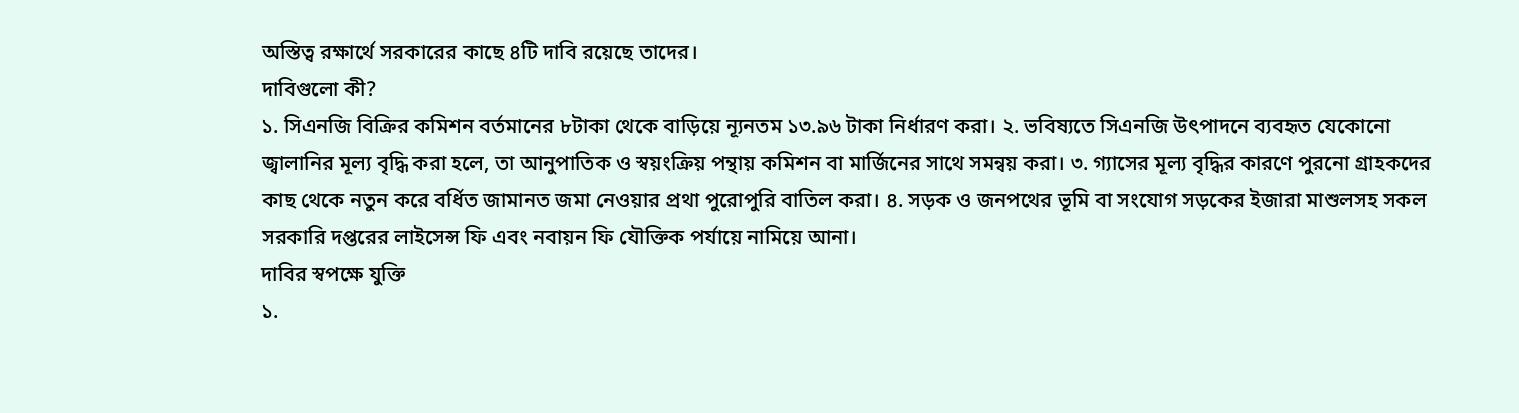অস্তিত্ব রক্ষার্থে সরকারের কাছে ৪টি দাবি রয়েছে তাদের।
দাবিগুলো কী?
১. সিএনজি বিক্রির কমিশন বর্তমানের ৮টাকা থেকে বাড়িয়ে ন্যূনতম ১৩.৯৬ টাকা নির্ধারণ করা। ২. ভবিষ্যতে সিএনজি উৎপাদনে ব্যবহৃত যেকোনো জ্বালানির মূল্য বৃদ্ধি করা হলে, তা আনুপাতিক ও স্বয়ংক্রিয় পন্থায় কমিশন বা মার্জিনের সাথে সমন্বয় করা। ৩. গ্যাসের মূল্য বৃদ্ধির কারণে পুরনো গ্রাহকদের কাছ থেকে নতুন করে বর্ধিত জামানত জমা নেওয়ার প্রথা পুরোপুরি বাতিল করা। ৪. সড়ক ও জনপথের ভূমি বা সংযোগ সড়কের ইজারা মাশুলসহ সকল সরকারি দপ্তরের লাইসেন্স ফি এবং নবায়ন ফি যৌক্তিক পর্যায়ে নামিয়ে আনা।
দাবির স্বপক্ষে যুক্তি
১.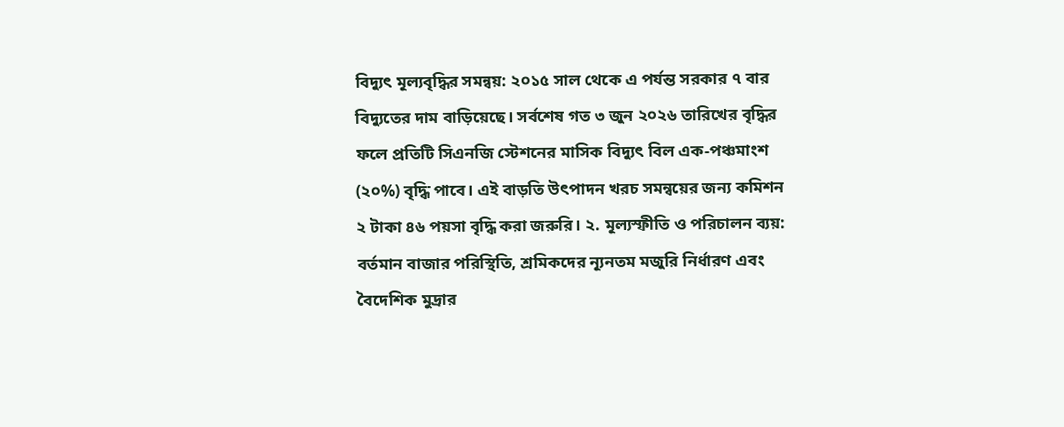বিদ্যুৎ মূল্যবৃদ্ধির সমন্বয়: ২০১৫ সাল থেকে এ পর্যন্ত সরকার ৭ বার বিদ্যুতের দাম বাড়িয়েছে। সর্বশেষ গত ৩ জুন ২০২৬ তারিখের বৃদ্ধির ফলে প্রতিটি সিএনজি স্টেশনের মাসিক বিদ্যুৎ বিল এক-পঞ্চমাংশ (২০%) বৃদ্ধি পাবে। এই বাড়তি উৎপাদন খরচ সমন্বয়ের জন্য কমিশন ২ টাকা ৪৬ পয়সা বৃদ্ধি করা জরুরি। ২. মূল্যস্ফীতি ও পরিচালন ব্যয়: বর্তমান বাজার পরিস্থিতি, শ্রমিকদের ন্যূনতম মজুরি নির্ধারণ এবং বৈদেশিক মুদ্রার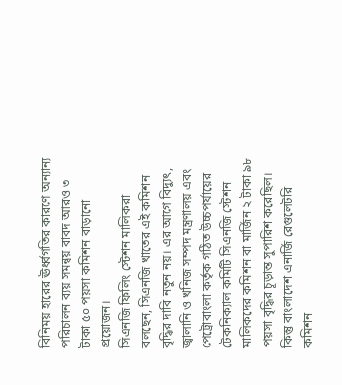বিনিময় হারের ঊর্ধ্বগতির কারণে অন্যান্য পরিচালন ব্যয় সমন্বয় বাবদ আরও ৩ টাকা ৫০ পয়সা কমিশন বাড়ানো প্রয়োজন।
সিএনজি ফিলিং স্টেশন মালিকরা বলছেন, সিএনজি খাতের এই কমিশন বৃদ্ধির দাবি নতুন নয়। এর আগে বিদ্যুৎ, জ্বালানি ও খনিজ সম্পদ মন্ত্রণালয় এবং পেট্রোবাংলা কর্তৃক গঠিত উচ্চপর্যায়ের টেকনিক্যাল কমিটি সিএনজি স্টেশন মালিকদের কমিশন বা মার্জিন ২ টাকা ৯৮ পয়সা বৃদ্ধির চূড়ান্ত সুপারিশ করেছিল। কিন্তু বাংলাদেশ এনার্জি রেগুলেটরি কমিশন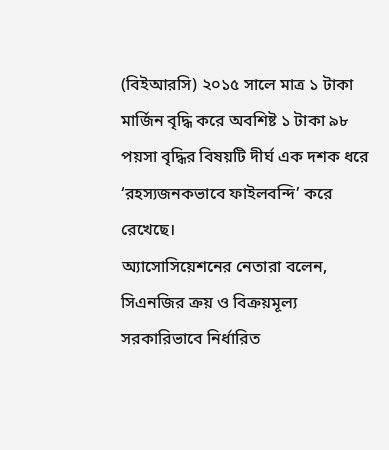(বিইআরসি) ২০১৫ সালে মাত্র ১ টাকা মার্জিন বৃদ্ধি করে অবশিষ্ট ১ টাকা ৯৮ পয়সা বৃদ্ধির বিষয়টি দীর্ঘ এক দশক ধরে ‘রহস্যজনকভাবে ফাইলবন্দি’ করে রেখেছে।
অ্যাসোসিয়েশনের নেতারা বলেন, সিএনজির ক্রয় ও বিক্রয়মূল্য সরকারিভাবে নির্ধারিত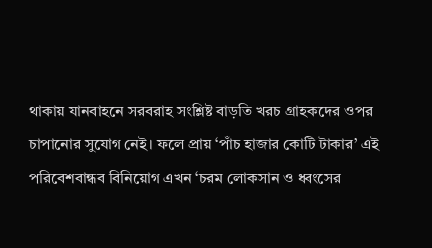থাকায় যানবাহনে সরবরাহ সংশ্লিষ্ট বাড়তি খরচ গ্রাহকদের ওপর চাপানোর সুযোগ নেই। ফলে প্রায় ‘পাঁচ হাজার কোটি টাকার’ এই পরিবেশবান্ধব বিনিয়োগ এখন ‘চরম লোকসান ও ধ্বংসের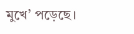মুখে’ পড়েছে।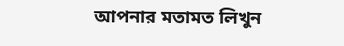আপনার মতামত লিখুন